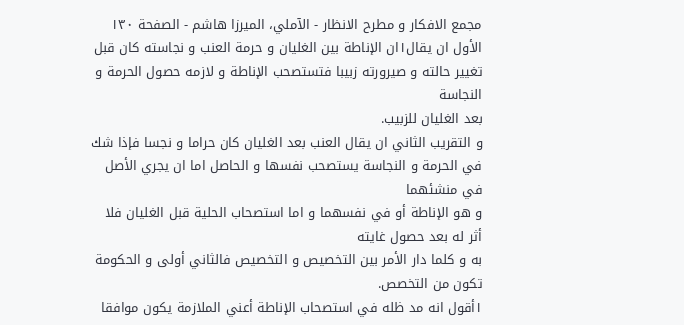مجمع الافكار و مطرح الانظار - الآملي، الميرزا هاشم - الصفحة ١٣٠
الأول ان يقال١ان الإناطة بين الغليان و حرمة العنب و نجاسته كان قبل
تغيير حالته و صيرورته زبيبا فتستصحب الإناطة و لازمه حصول الحرمة و النجاسة
بعد الغليان للزبيب.
و التقريب الثاني ان يقال العنب بعد الغليان كان حراما و نجسا فإذا شك
في الحرمة و النجاسة يستصحب نفسها و الحاصل اما ان يجري الأصل في منشئهما
و هو الإناطة أو في نفسهما و اما استصحاب الحلية قبل الغليان فلا أثر له بعد حصول غايته
به و كلما دار الأمر بين التخصيص و التخصيص فالثاني أولى و الحكومة تكون من التخصص.
١أقول انه مد ظله في استصحاب الإناطة أعني الملازمة يكون موافقا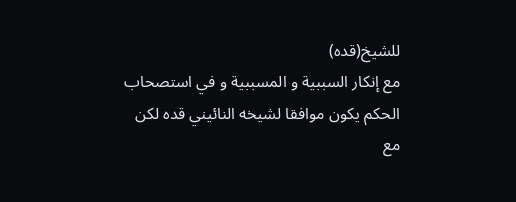للشيخ(قده)
مع إنكار السببية و المسببية و في استصحاب الحكم يكون موافقا لشيخه النائيني قده لكن
مع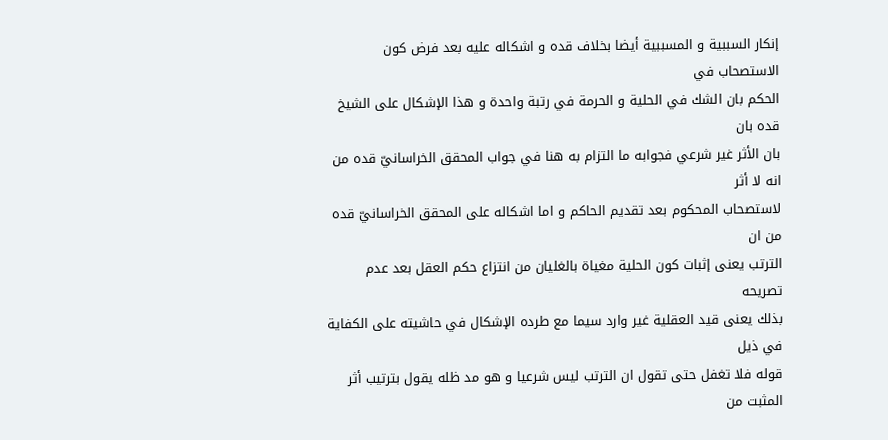إنكار السببية و المسببية أيضا بخلاف قده و اشكاله عليه بعد فرض كون الاستصحاب في
الحكم بان الشك في الحلية و الحرمة في رتبة واحدة و هذا الإشكال على الشيخ قده بان
بان الأثر غير شرعي فجوابه ما التزام به هنا في جواب المحقق الخراسانيّ قده من انه لا أثر
لاستصحاب المحكوم بعد تقديم الحاكم و اما اشكاله على المحقق الخراسانيّ قده من ان
الترتب يعنى إثبات كون الحلية مغياة بالغليان من انتزاع حكم العقل بعد عدم تصريحه
بذلك يعنى قيد العقلية غير وارد سيما مع طرده الإشكال في حاشيته على الكفاية في ذيل
قوله فلا تغفل حتى تقول ان الترتب ليس شرعيا و هو مد ظله يقول بترتيب أثر المثبت من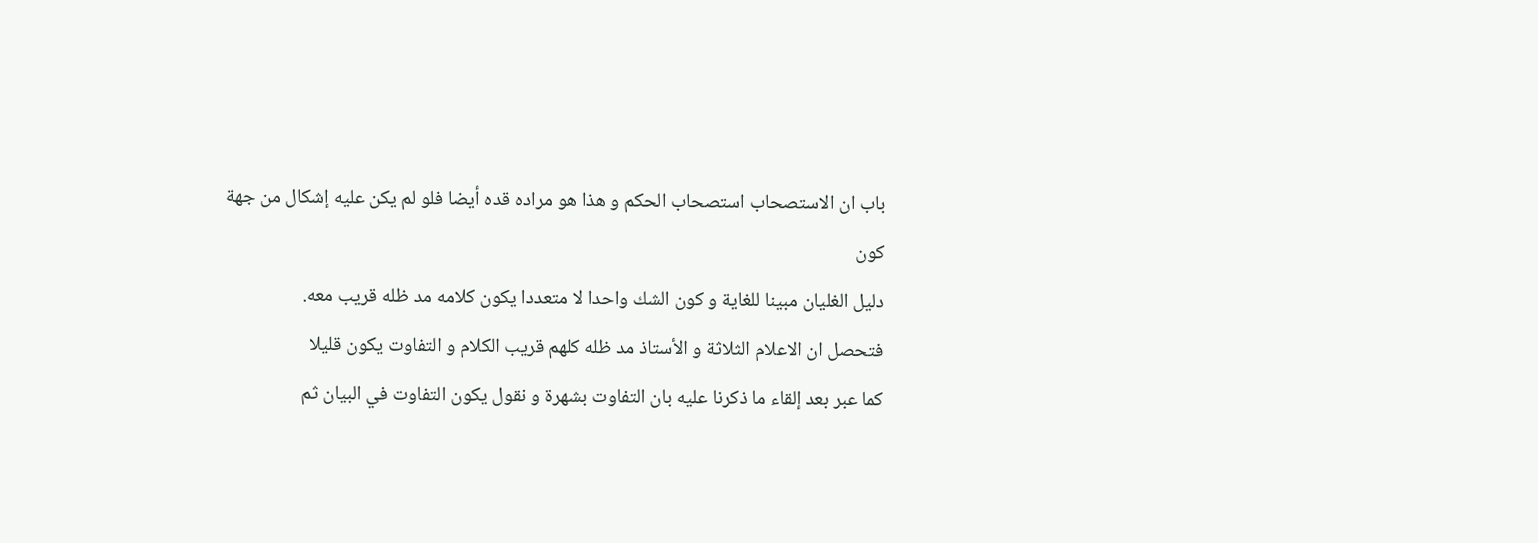باب ان الاستصحاب استصحاب الحكم و هذا هو مراده قده أيضا فلو لم يكن عليه إشكال من جهة كون
دليل الغليان مبينا للغاية و كون الشك واحدا لا متعددا يكون كلامه مد ظله قريب معه.
فتحصل ان الاعلام الثلاثة و الأستاذ مد ظله كلهم قريب الكلام و التفاوت يكون قليلا
كما عبر بعد إلقاء ما ذكرنا عليه بان التفاوت بشهرة و نقول يكون التفاوت في البيان ثم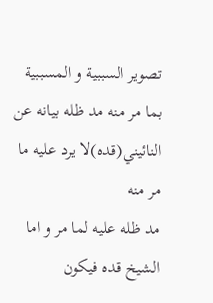تصوير السببية و المسببية بما مر منه مد ظله بيانه عن النائيني(قده)لا يرد عليه ما مر منه
مد ظله عليه لما مر و اما الشيخ قده فيكون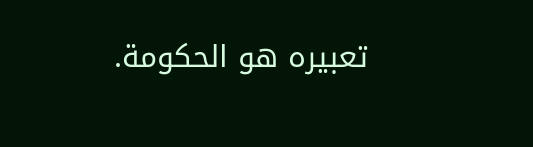تعبيره هو الحكومة.